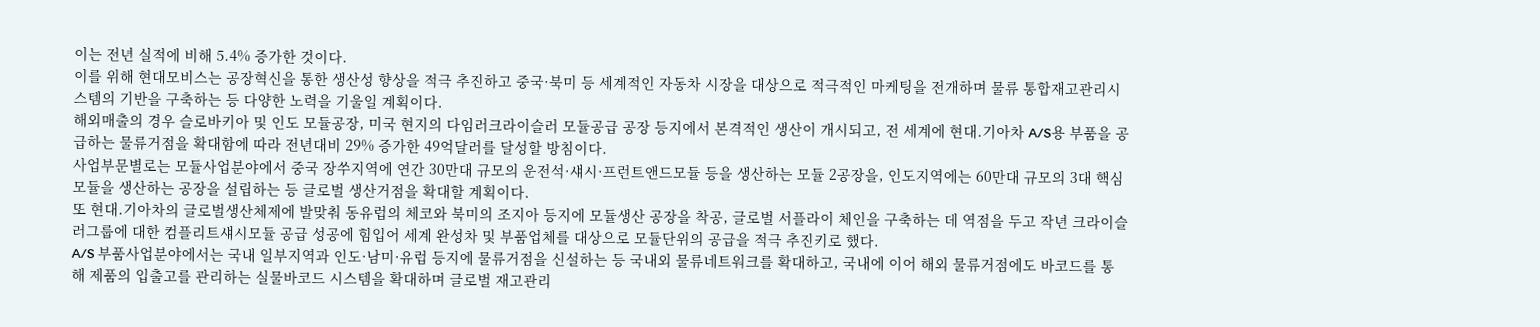이는 전년 실적에 비해 5.4% 증가한 것이다.
이를 위해 현대모비스는 공장혁신을 통한 생산성 향상을 적극 추진하고 중국·북미 등 세계적인 자동차 시장을 대상으로 적극적인 마케팅을 전개하며 물류 통합재고관리시스템의 기반을 구축하는 등 다양한 노력을 기울일 계획이다.
해외매출의 경우 슬로바키아 및 인도 모듈공장, 미국 현지의 다임러크라이슬러 모듈공급 공장 등지에서 본격적인 생산이 개시되고, 전 세계에 현대.기아차 A/S용 부품을 공급하는 물류거점을 확대함에 따라 전년대비 29% 증가한 49억달러를 달성할 방침이다.
사업부문별로는 모듈사업분야에서 중국 장쑤지역에 연간 30만대 규모의 운전석·섀시·프런트앤드모듈 등을 생산하는 모듈 2공장을, 인도지역에는 60만대 규모의 3대 핵심 모듈을 생산하는 공장을 설립하는 등 글로벌 생산거점을 확대할 계획이다.
또 현대.기아차의 글로벌생산체제에 발맞춰 동유럽의 체코와 북미의 조지아 등지에 모듈생산 공장을 착공, 글로벌 서플라이 체인을 구축하는 데 역점을 두고 작년 크라이슬러그룹에 대한 컴플리트섀시모듈 공급 성공에 힘입어 세계 완성차 및 부품업체를 대상으로 모듈단위의 공급을 적극 추진키로 했다.
A/S 부품사업분야에서는 국내 일부지역과 인도·남미·유럽 등지에 물류거점을 신설하는 등 국내외 물류네트워크를 확대하고, 국내에 이어 해외 물류거점에도 바코드를 통해 제품의 입출고를 관리하는 실물바코드 시스템을 확대하며 글로벌 재고관리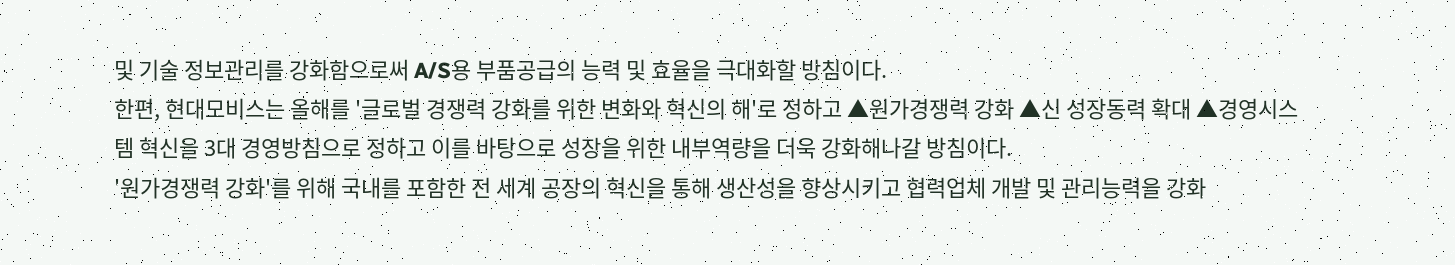및 기술 정보관리를 강화함으로써 A/S용 부품공급의 능력 및 효율을 극대화할 방침이다.
한편, 현대모비스는 올해를 '글로벌 경쟁력 강화를 위한 변화와 혁신의 해'로 정하고 ▲원가경쟁력 강화 ▲신 성장동력 확대 ▲경영시스템 혁신을 3대 경영방침으로 정하고 이를 바탕으로 성장을 위한 내부역량을 더욱 강화해나갈 방침이다.
'원가경쟁력 강화'를 위해 국내를 포함한 전 세계 공장의 혁신을 통해 생산성을 향상시키고 협력업체 개발 및 관리능력을 강화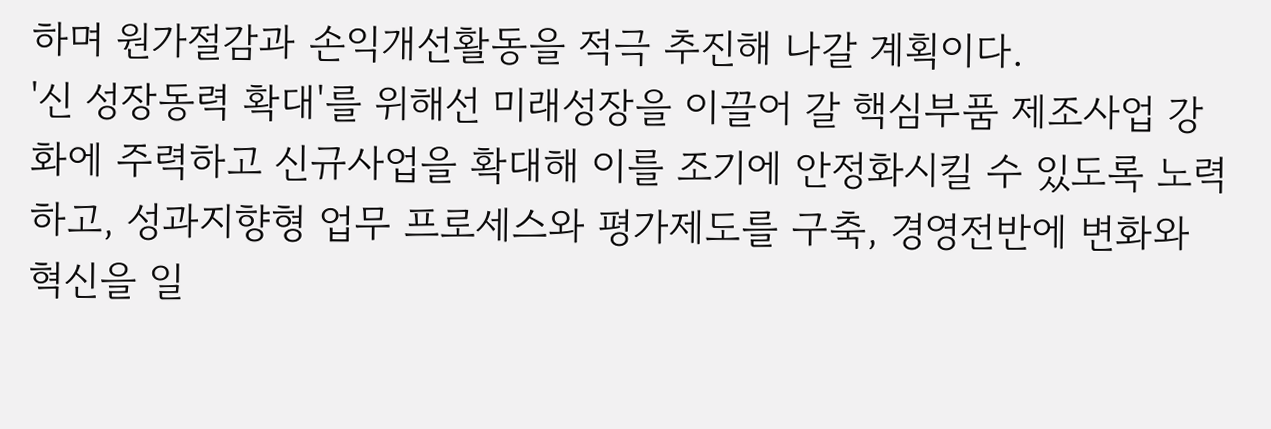하며 원가절감과 손익개선활동을 적극 추진해 나갈 계획이다.
'신 성장동력 확대'를 위해선 미래성장을 이끌어 갈 핵심부품 제조사업 강화에 주력하고 신규사업을 확대해 이를 조기에 안정화시킬 수 있도록 노력하고, 성과지향형 업무 프로세스와 평가제도를 구축, 경영전반에 변화와 혁신을 일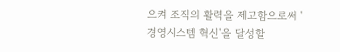으켜 조직의 활력을 제고함으로써 '경영시스템 혁신'을 달성할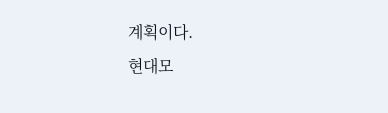계획이다.
현대모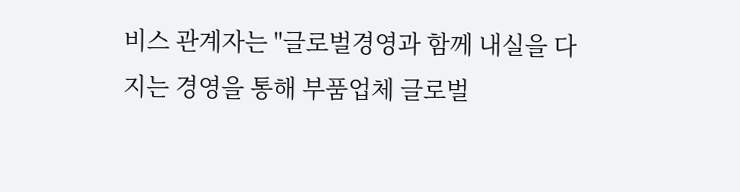비스 관계자는 "글로벌경영과 함께 내실을 다지는 경영을 통해 부품업체 글로벌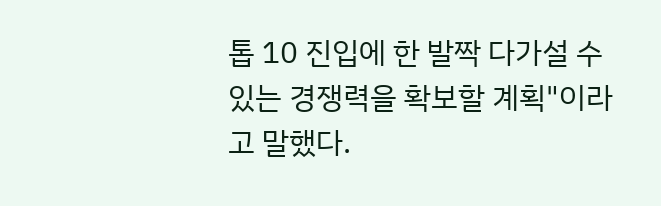톱 10 진입에 한 발짝 다가설 수 있는 경쟁력을 확보할 계획"이라고 말했다.